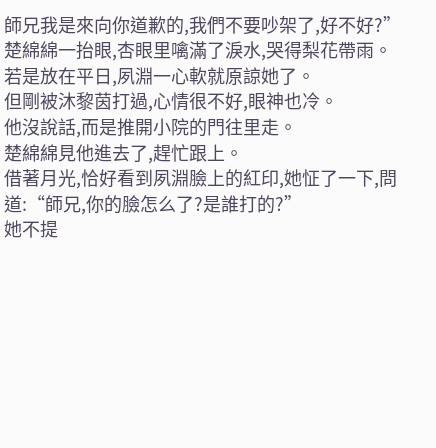師兄我是來向你道歉的,我們不要吵架了,好不好?”
楚綿綿一抬眼,杏眼里噙滿了淚水,哭得梨花帶雨。
若是放在平日,夙淵一心軟就原諒她了。
但剛被沐黎茵打過,心情很不好,眼神也冷。
他沒說話,而是推開小院的門往里走。
楚綿綿見他進去了,趕忙跟上。
借著月光,恰好看到夙淵臉上的紅印,她怔了一下,問道:“師兄,你的臉怎么了?是誰打的?”
她不提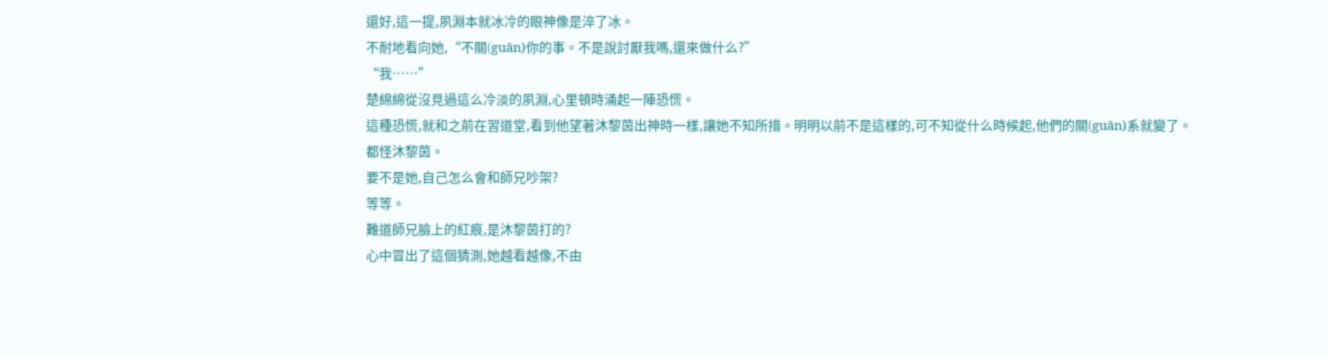還好,這一提,夙淵本就冰冷的眼神像是淬了冰。
不耐地看向她,“不關(guān)你的事。不是說討厭我嗎,還來做什么?”
“我……”
楚綿綿從沒見過這么冷淡的夙淵,心里頓時涌起一陣恐慌。
這種恐慌,就和之前在習道堂,看到他望著沐黎茵出神時一樣,讓她不知所措。明明以前不是這樣的,可不知從什么時候起,他們的關(guān)系就變了。
都怪沐黎茵。
要不是她,自己怎么會和師兄吵架?
等等。
難道師兄臉上的紅痕,是沐黎茵打的?
心中冒出了這個猜測,她越看越像,不由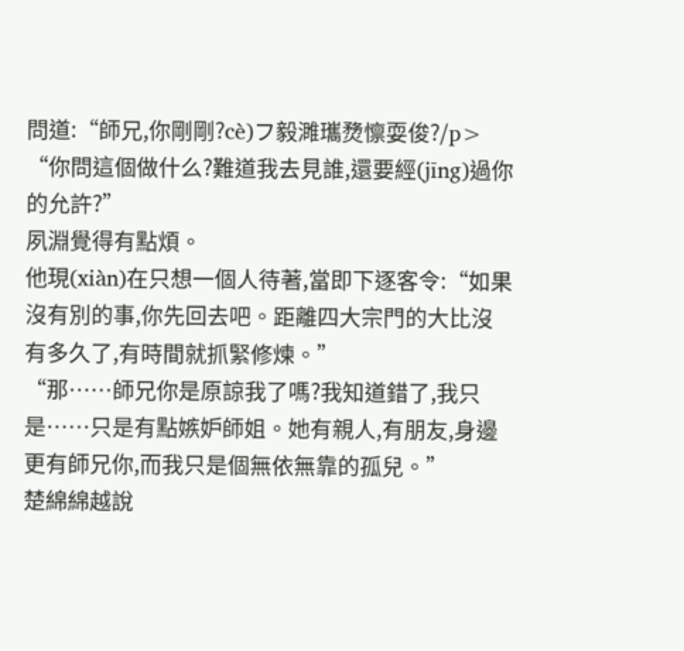問道:“師兄,你剛剛?cè)フ毅濉瓗熃懔耍俊?/p>
“你問這個做什么?難道我去見誰,還要經(jīng)過你的允許?”
夙淵覺得有點煩。
他現(xiàn)在只想一個人待著,當即下逐客令:“如果沒有別的事,你先回去吧。距離四大宗門的大比沒有多久了,有時間就抓緊修煉。”
“那……師兄你是原諒我了嗎?我知道錯了,我只是……只是有點嫉妒師姐。她有親人,有朋友,身邊更有師兄你,而我只是個無依無靠的孤兒。”
楚綿綿越說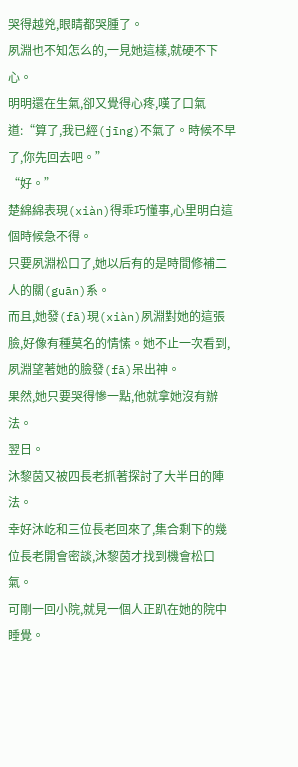哭得越兇,眼睛都哭腫了。
夙淵也不知怎么的,一見她這樣,就硬不下心。
明明還在生氣,卻又覺得心疼,嘆了口氣道:“算了,我已經(jīng)不氣了。時候不早了,你先回去吧。”
“好。”
楚綿綿表現(xiàn)得乖巧懂事,心里明白這個時候急不得。
只要夙淵松口了,她以后有的是時間修補二人的關(guān)系。
而且,她發(fā)現(xiàn)夙淵對她的這張臉,好像有種莫名的情愫。她不止一次看到,夙淵望著她的臉發(fā)呆出神。
果然,她只要哭得慘一點,他就拿她沒有辦法。
翌日。
沐黎茵又被四長老抓著探討了大半日的陣法。
幸好沐屹和三位長老回來了,集合剩下的幾位長老開會密談,沐黎茵才找到機會松口氣。
可剛一回小院,就見一個人正趴在她的院中睡覺。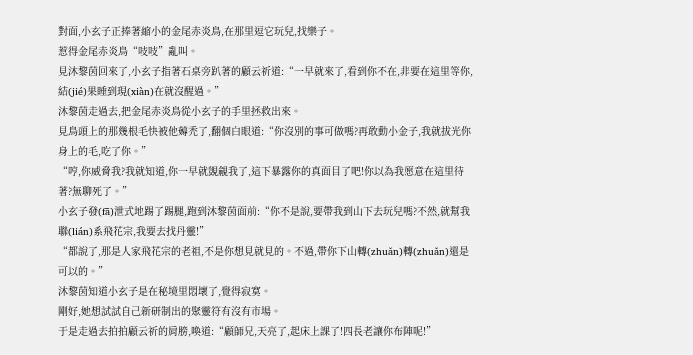對面,小玄子正捧著縮小的金尾赤炎鳥,在那里逗它玩兒,找樂子。
惹得金尾赤炎鳥“吱吱”亂叫。
見沐黎茵回來了,小玄子指著石桌旁趴著的顧云祈道:“一早就來了,看到你不在,非要在這里等你,結(jié)果睡到現(xiàn)在就沒醒過。”
沐黎茵走過去,把金尾赤炎鳥從小玄子的手里拯救出來。
見鳥頭上的那幾根毛快被他薅禿了,翻個白眼道:“你沒別的事可做嗎?再敢動小金子,我就拔光你身上的毛,吃了你。”
“哼,你威脅我?我就知道,你一早就覬覦我了,這下暴露你的真面目了吧!你以為我愿意在這里待著?無聊死了。”
小玄子發(fā)泄式地踢了踢腿,跑到沐黎茵面前:“你不是說,要帶我到山下去玩兒嗎?不然,就幫我聯(lián)系飛花宗,我要去找丹靈!”
“都說了,那是人家飛花宗的老祖,不是你想見就見的。不過,帶你下山轉(zhuǎn)轉(zhuǎn)還是可以的。”
沐黎茵知道小玄子是在秘境里悶壞了,覺得寂寞。
剛好,她想試試自己新研制出的聚靈符有沒有市場。
于是走過去拍拍顧云祈的肩膀,喚道:“顧師兄,天亮了,起床上課了!四長老讓你布陣呢!”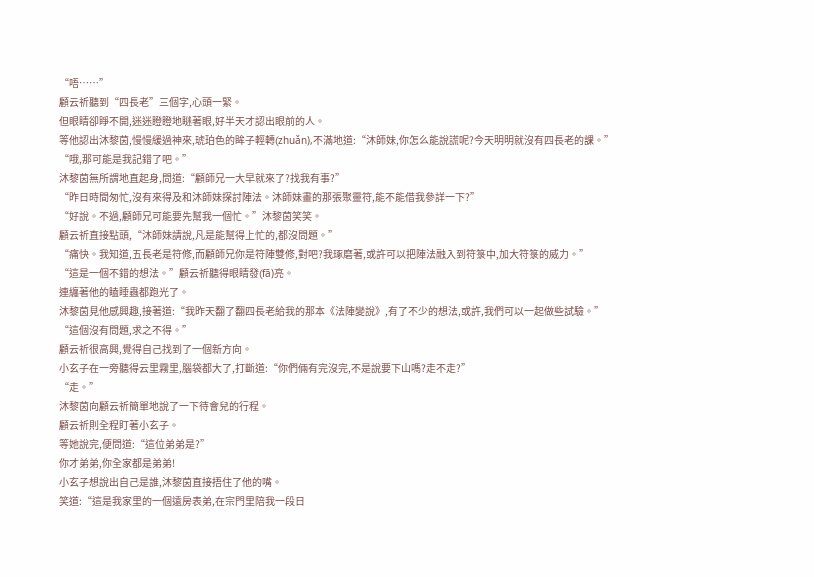“唔……”
顧云祈聽到“四長老”三個字,心頭一緊。
但眼睛卻睜不開,迷迷瞪瞪地瞇著眼,好半天才認出眼前的人。
等他認出沐黎茵,慢慢緩過神來,琥珀色的眸子輕轉(zhuǎn),不滿地道:“沐師妹,你怎么能說謊呢?今天明明就沒有四長老的課。”
“哦,那可能是我記錯了吧。”
沐黎茵無所謂地直起身,問道:“顧師兄一大早就來了?找我有事?”
“昨日時間匆忙,沒有來得及和沐師妹探討陣法。沐師妹畫的那張聚靈符,能不能借我參詳一下?”
“好說。不過,顧師兄可能要先幫我一個忙。”沐黎茵笑笑。
顧云祈直接點頭,“沐師妹請說,凡是能幫得上忙的,都沒問題。”
“痛快。我知道,五長老是符修,而顧師兄你是符陣雙修,對吧?我琢磨著,或許可以把陣法融入到符箓中,加大符箓的威力。”
“這是一個不錯的想法。”顧云祈聽得眼睛發(fā)亮。
連纏著他的瞌睡蟲都跑光了。
沐黎茵見他感興趣,接著道:“我昨天翻了翻四長老給我的那本《法陣變說》,有了不少的想法,或許,我們可以一起做些試驗。”
“這個沒有問題,求之不得。”
顧云祈很高興,覺得自己找到了一個新方向。
小玄子在一旁聽得云里霧里,腦袋都大了,打斷道:“你們倆有完沒完,不是說要下山嗎?走不走?”
“走。”
沐黎茵向顧云祈簡單地說了一下待會兒的行程。
顧云祈則全程盯著小玄子。
等她說完,便問道:“這位弟弟是?”
你才弟弟,你全家都是弟弟!
小玄子想說出自己是誰,沐黎茵直接捂住了他的嘴。
笑道:“這是我家里的一個遠房表弟,在宗門里陪我一段日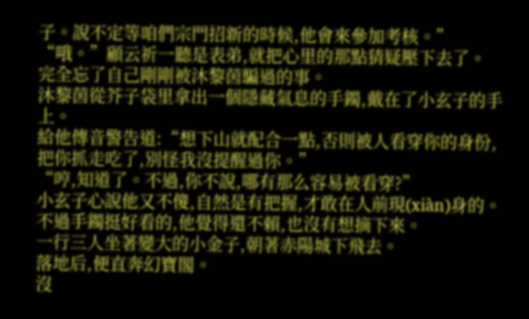子。說不定等咱們宗門招新的時候,他會來參加考核。”
“哦。”顧云祈一聽是表弟,就把心里的那點猜疑壓下去了。
完全忘了自己剛剛被沐黎茵騙過的事。
沐黎茵從芥子袋里拿出一個隱藏氣息的手鐲,戴在了小玄子的手上。
給他傳音警告道:“想下山就配合一點,否則被人看穿你的身份,把你抓走吃了,別怪我沒提醒過你。”
“哼,知道了。不過,你不說,哪有那么容易被看穿?”
小玄子心說他又不傻,自然是有把握,才敢在人前現(xiàn)身的。
不過手鐲挺好看的,他覺得還不賴,也沒有想摘下來。
一行三人坐著變大的小金子,朝著赤陽城下飛去。
落地后,便直奔幻寶閣。
沒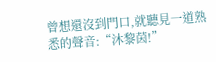曾想還沒到門口,就聽見一道熟悉的聲音:“沐黎茵!”